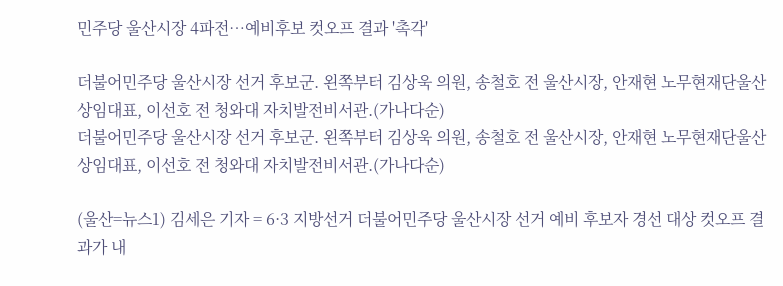민주당 울산시장 4파전…예비후보 컷오프 결과 '촉각'

더불어민주당 울산시장 선거 후보군. 왼쪽부터 김상욱 의원, 송철호 전 울산시장, 안재현 노무현재단울산 상임대표, 이선호 전 청와대 자치발전비서관.(가나다순)
더불어민주당 울산시장 선거 후보군. 왼쪽부터 김상욱 의원, 송철호 전 울산시장, 안재현 노무현재단울산 상임대표, 이선호 전 청와대 자치발전비서관.(가나다순)

(울산=뉴스1) 김세은 기자 = 6·3 지방선거 더불어민주당 울산시장 선거 예비 후보자 경선 대상 컷오프 결과가 내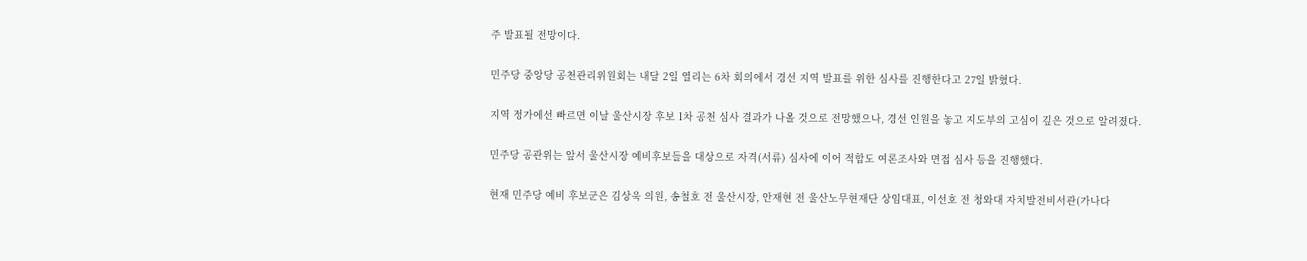주 발표될 전망이다.

민주당 중앙당 공천관리위원회는 내달 2일 열리는 6차 회의에서 경선 지역 발표를 위한 심사를 진행한다고 27일 밝혔다.

지역 정가에선 빠르면 이날 울산시장 후보 1차 공천 심사 결과가 나올 것으로 전망했으나, 경선 인원을 놓고 지도부의 고심이 깊은 것으로 알려졌다.

민주당 공관위는 앞서 울산시장 예비후보들을 대상으로 자격(서류) 심사에 이어 적합도 여론조사와 면접 심사 등을 진행했다.

현재 민주당 예비 후보군은 김상욱 의원, 송철호 전 울산시장, 안재현 전 울산노무현재단 상임대표, 이선호 전 청와대 자치발전비서관(가나다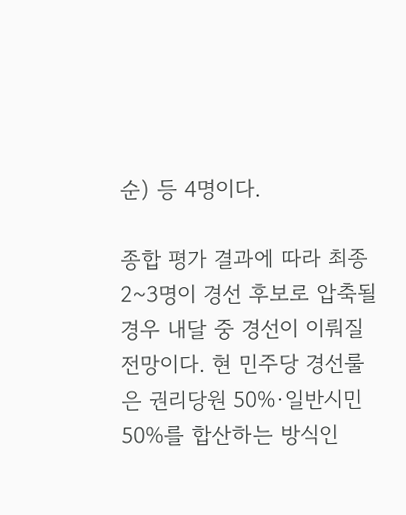순) 등 4명이다.

종합 평가 결과에 따라 최종 2~3명이 경선 후보로 압축될 경우 내달 중 경선이 이뤄질 전망이다. 현 민주당 경선룰은 권리당원 50%·일반시민 50%를 합산하는 방식인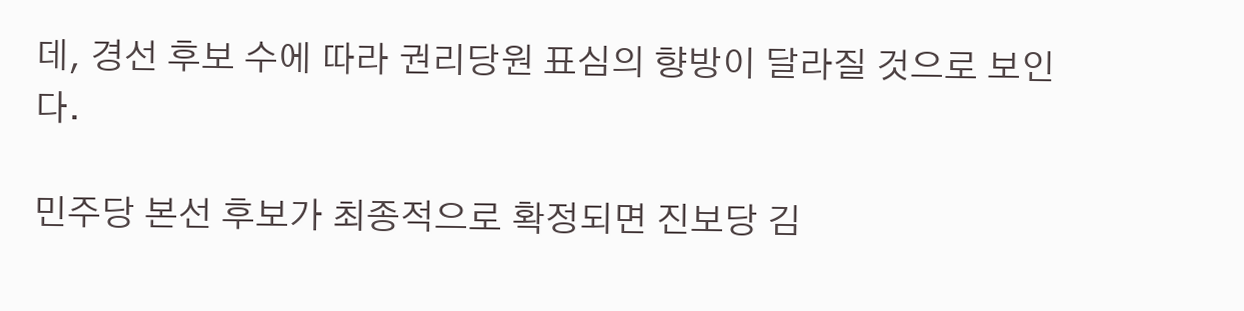데, 경선 후보 수에 따라 권리당원 표심의 향방이 달라질 것으로 보인다.

민주당 본선 후보가 최종적으로 확정되면 진보당 김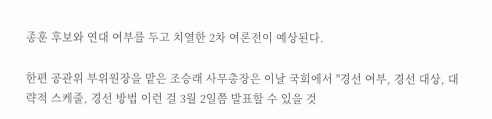종훈 후보와 연대 여부를 두고 치열한 2차 여론전이 예상된다.

한편 공관위 부위원장을 맡은 조승래 사무총장은 이날 국회에서 "경선 여부, 경선 대상, 대략적 스케줄, 경선 방법 이런 걸 3월 2일쯤 발표할 수 있을 것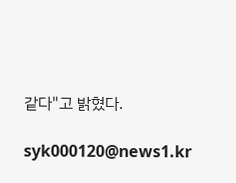같다"고 밝혔다.

syk000120@news1.kr